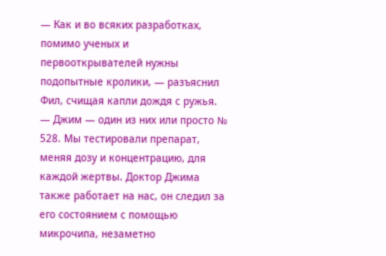— Как и во всяких разработках, помимо ученых и первооткрывателей нужны подопытные кролики, — разъяснил Фил, счищая капли дождя с ружья. — Джим — один из них или просто № 528. Мы тестировали препарат, меняя дозу и концентрацию, для каждой жертвы. Доктор Джима также работает на нас, он следил за его состоянием с помощью микрочипа, незаметно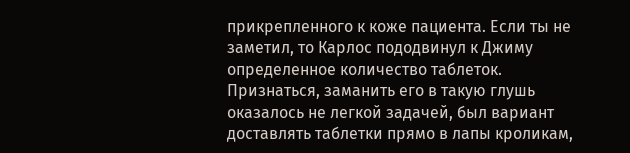прикрепленного к коже пациента. Если ты не заметил, то Карлос пододвинул к Джиму определенное количество таблеток. Признаться, заманить его в такую глушь оказалось не легкой задачей, был вариант доставлять таблетки прямо в лапы кроликам,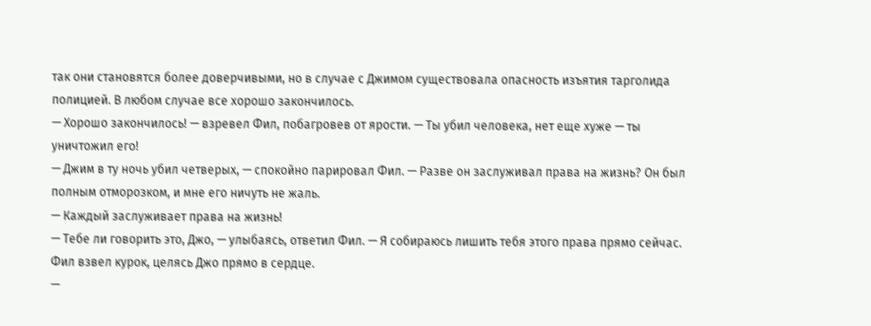так они становятся более доверчивыми, но в случае с Джимом существовала опасность изъятия тарголида полицией. В любом случае все хорошо закончилось.
— Хорошо закончилось! — взревел Фил, побагровев от ярости. — Ты убил человека, нет еще хуже — ты уничтожил его!
— Джим в ту ночь убил четверых, — спокойно парировал Фил. — Разве он заслуживал права на жизнь? Он был полным отморозком, и мне его ничуть не жаль.
— Каждый заслуживает права на жизнь!
— Тебе ли говорить это, Джо, — улыбаясь, ответил Фил. — Я собираюсь лишить тебя этого права прямо сейчас.
Фил взвел курок, целясь Джо прямо в сердце.
—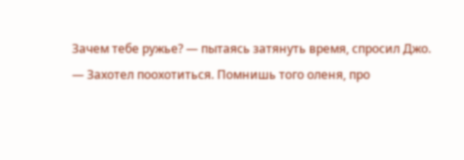Зачем тебе ружье? — пытаясь затянуть время, спросил Джо.
— Захотел поохотиться. Помнишь того оленя, про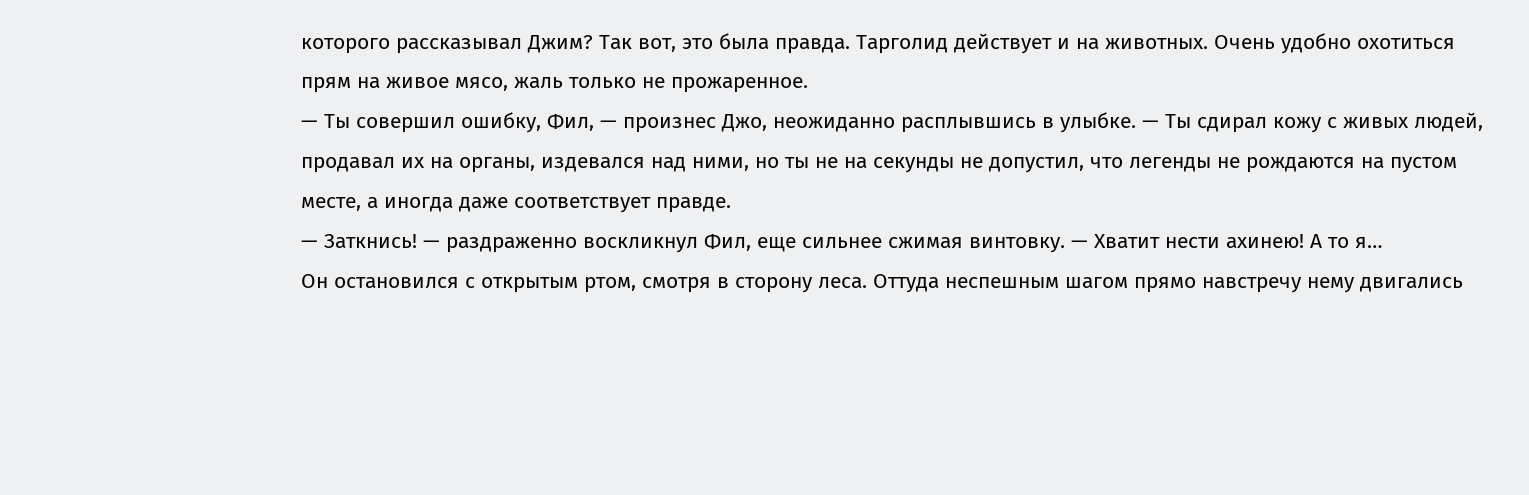которого рассказывал Джим? Так вот, это была правда. Тарголид действует и на животных. Очень удобно охотиться прям на живое мясо, жаль только не прожаренное.
— Ты совершил ошибку, Фил, — произнес Джо, неожиданно расплывшись в улыбке. — Ты сдирал кожу с живых людей, продавал их на органы, издевался над ними, но ты не на секунды не допустил, что легенды не рождаются на пустом месте, а иногда даже соответствует правде.
— Заткнись! — раздраженно воскликнул Фил, еще сильнее сжимая винтовку. — Хватит нести ахинею! А то я…
Он остановился с открытым ртом, смотря в сторону леса. Оттуда неспешным шагом прямо навстречу нему двигались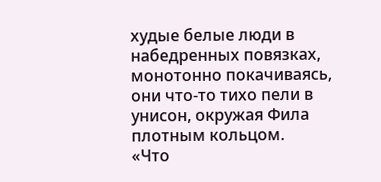худые белые люди в набедренных повязках, монотонно покачиваясь, они что-то тихо пели в унисон, окружая Фила плотным кольцом.
«Что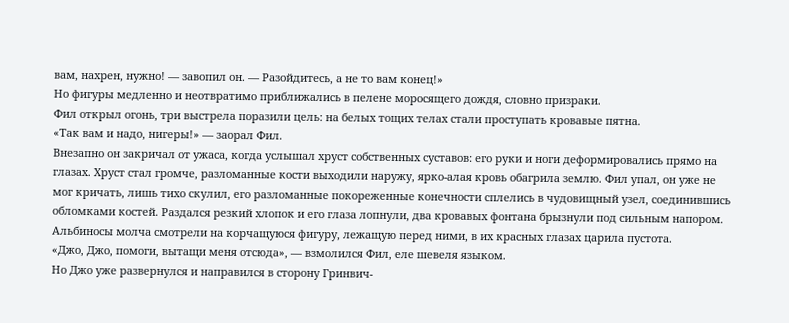вам, нахрен, нужно! — завопил он. — Разойдитесь, а не то вам конец!»
Но фигуры медленно и неотвратимо приближались в пелене моросящего дождя, словно призраки.
Фил открыл огонь, три выстрела поразили цель: на белых тощих телах стали проступать кровавые пятна.
«Так вам и надо, нигеры!» — заорал Фил.
Внезапно он закричал от ужаса, когда услышал хруст собственных суставов: его руки и ноги деформировались прямо на глазах. Хруст стал громче, разломанные кости выходили наружу, ярко-алая кровь обагрила землю. Фил упал, он уже не мог кричать, лишь тихо скулил, его разломанные покореженные конечности сплелись в чудовищный узел, соединившись обломками костей. Раздался резкий хлопок и его глаза лопнули, два кровавых фонтана брызнули под сильным напором.
Альбиносы молча смотрели на корчащуюся фигуру, лежащую перед ними, в их красных глазах царила пустота.
«Джо, Джо, помоги, вытащи меня отсюда», — взмолился Фил, еле шевеля языком.
Но Джо уже развернулся и направился в сторону Гринвич-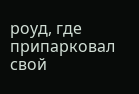роуд, где припарковал свой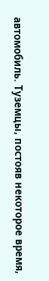автомобиль. Туземцы, постояв некоторое время,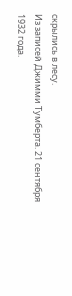скрылись в лесу.
Из записей Джимми Тумберта. 21 сентября 1932 года.